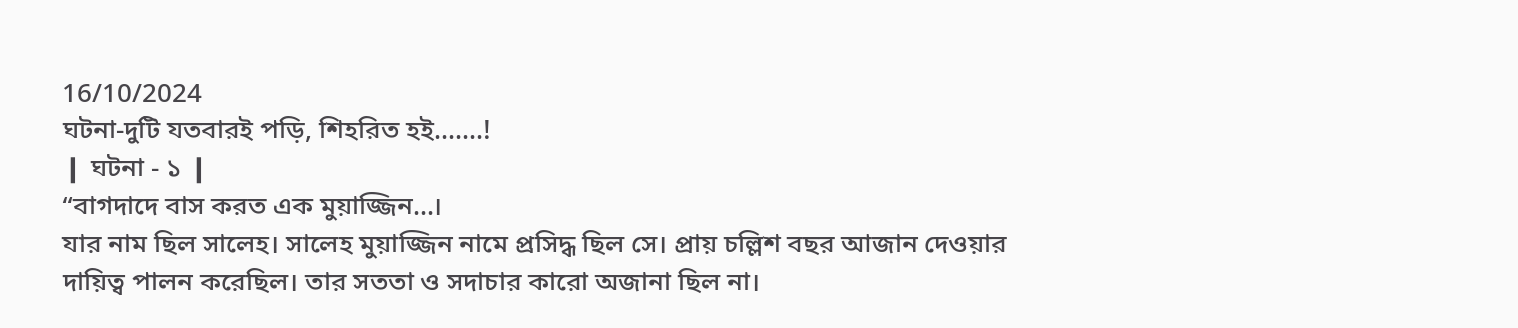16/10/2024
ঘটনা-দুটি যতবারই পড়ি, শিহরিত হই.......!
❙ ঘটনা - ১ ❙
“বাগদাদে বাস করত এক মুয়াজ্জিন...।
যার নাম ছিল সালেহ। সালেহ মুয়াজ্জিন নামে প্রসিদ্ধ ছিল সে। প্রায় চল্লিশ বছর আজান দেওয়ার দায়িত্ব পালন করেছিল। তার সততা ও সদাচার কারো অজানা ছিল না।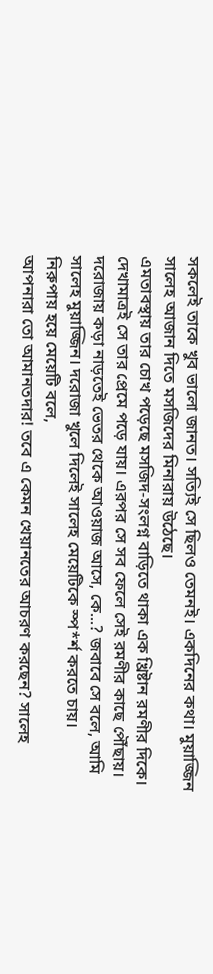সকলেই তাকে খুব ভালো জানত। সত্যিই সে ছিলও তেমনই। একদিনের কথা। মুয়াজ্জিন সালেহ আজান দিতে মসজিদের মিনারায় উঠেছে।
এমতাবস্থায় তার চোখ পড়েছে মসজিদ-সংলগ্ন বাড়িতে থাকা এক খ্রিষ্টান রমণীর দিকে। দেখামাত্রই সে তার প্রেমে পড়ে যায়। এরপর সে সব ফেলে সেই রমণীর কাছে পৌঁছায়।
দরোজায় কড়া নাড়তেই ভেতর থেকে আওয়াজ আসে, কে...? জবাবে সে বলে, আমি সালেহ মুয়াজ্জিন। দরোজা খুলে দিলেই সালেহ মেয়েটিকে স্প*র্শ করতে চায়।
নিরুপায় হয়ে মেয়েটি বলে,
আপনারা তো আমানতদার! তবে এ কেমন খেয়ানতের আচরণ করছেন? সালেহ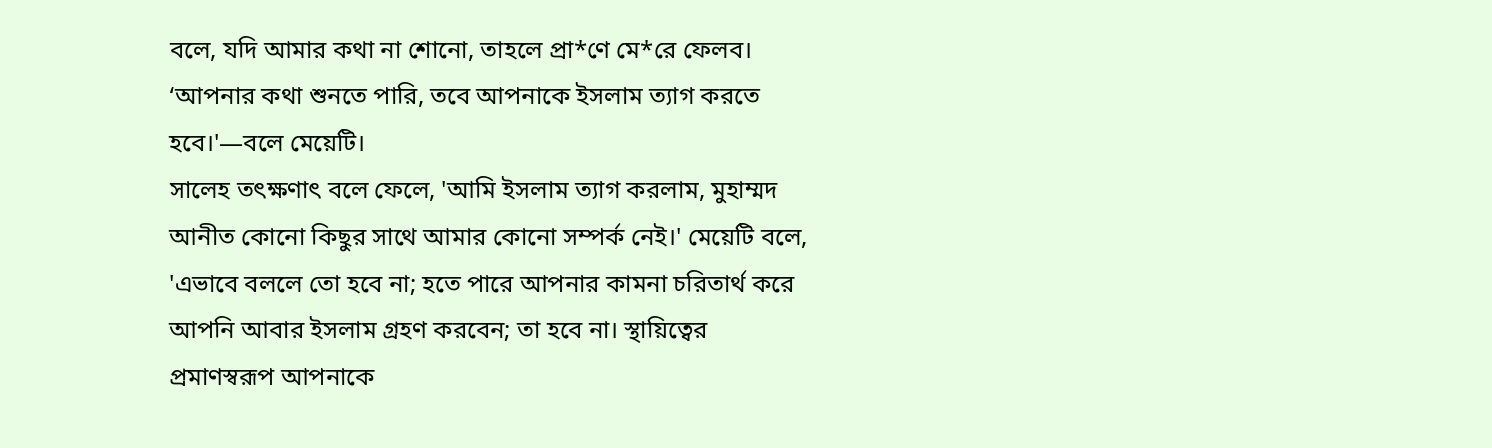বলে, যদি আমার কথা না শোনো, তাহলে প্রা*ণে মে*রে ফেলব। ‘আপনার কথা শুনতে পারি, তবে আপনাকে ইসলাম ত্যাগ করতে হবে।'—বলে মেয়েটি।
সালেহ তৎক্ষণাৎ বলে ফেলে, 'আমি ইসলাম ত্যাগ করলাম, মুহাম্মদ আনীত কোনো কিছুর সাথে আমার কোনো সম্পর্ক নেই।' মেয়েটি বলে, 'এভাবে বললে তো হবে না; হতে পারে আপনার কামনা চরিতার্থ করে আপনি আবার ইসলাম গ্রহণ করবেন; তা হবে না। স্থায়িত্বের প্রমাণস্বরূপ আপনাকে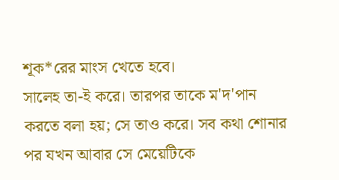শূক*রের মাংস খেতে হবে।
সালেহ তা-ই করে। তারপর তাকে ম'দ'পান করতে বলা হয়; সে তাও করে। সব কথা শোনার পর যখন আবার সে মেয়েটিকে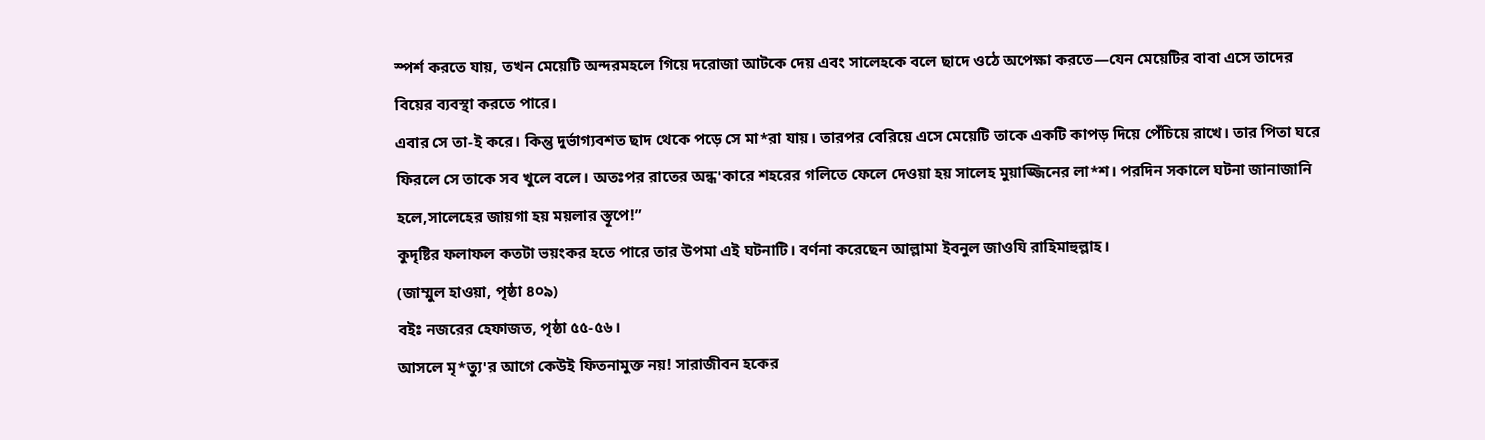স্পর্শ করতে যায়, তখন মেয়েটি অন্দরমহলে গিয়ে দরোজা আটকে দেয় এবং সালেহকে বলে ছাদে ওঠে অপেক্ষা করতে—যেন মেয়েটির বাবা এসে তাদের বিয়ের ব্যবস্থা করতে পারে।
এবার সে তা-ই করে। কিন্তু দুর্ভাগ্যবশত ছাদ থেকে পড়ে সে মা*রা যায়। তারপর বেরিয়ে এসে মেয়েটি তাকে একটি কাপড় দিয়ে পেঁচিয়ে রাখে। তার পিতা ঘরে ফিরলে সে তাকে সব খুলে বলে। অতঃপর রাতের অন্ধ'কারে শহরের গলিতে ফেলে দেওয়া হয় সালেহ মুয়াজ্জিনের লা*শ। পরদিন সকালে ঘটনা জানাজানি হলে,সালেহের জায়গা হয় ময়লার স্তূপে!”
কুদৃষ্টির ফলাফল কতটা ভয়ংকর হতে পারে তার উপমা এই ঘটনাটি। বর্ণনা করেছেন আল্লামা ইবনুল জাওযি রাহিমাহুল্লাহ।
(জাম্মুল হাওয়া, পৃষ্ঠা ৪০৯)
বইঃ নজরের হেফাজত, পৃষ্ঠা ৫৫-৫৬।
আসলে মৃ*ত্যু'র আগে কেউই ফিতনামুক্ত নয়! সারাজীবন হকের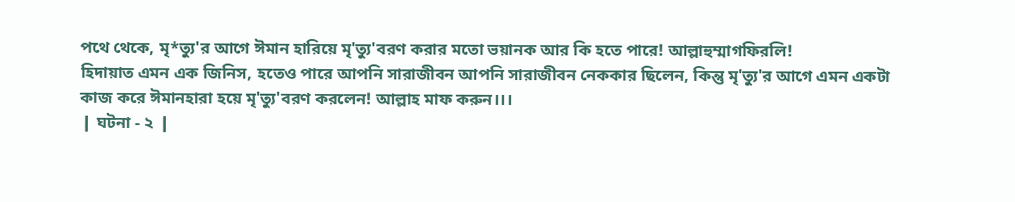পথে থেকে, মৃ*ত্যু'র আগে ঈমান হারিয়ে মৃ'ত্যু'বরণ করার মতো ভয়ানক আর কি হতে পারে! আল্লাহুম্মাগফিরলি!
হিদায়াত এমন এক জিনিস, হতেও পারে আপনি সারাজীবন আপনি সারাজীবন নেককার ছিলেন, কিন্তু মৃ'ত্যু'র আগে এমন একটা কাজ করে ঈমানহারা হয়ে মৃ'ত্যু'বরণ করলেন! আল্লাহ মাফ করুন।।।
❙ ঘটনা - ২ ❙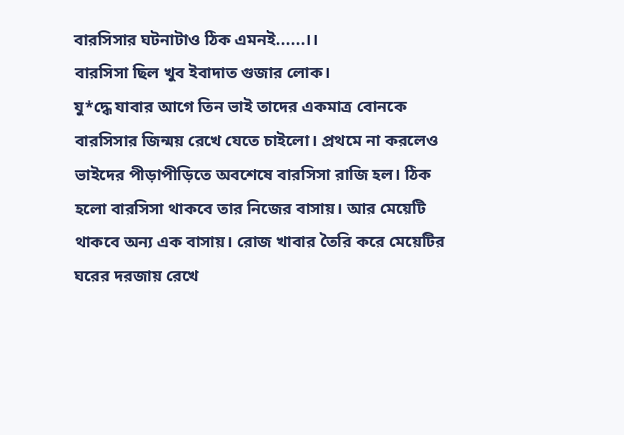বারসিসার ঘটনাটাও ঠিক এমনই......।।
বারসিসা ছিল খুব ইবাদাত গুজার লোক।
যু*দ্ধে যাবার আগে তিন ভাই তাদের একমাত্র বোনকে বারসিসার জিন্ময় রেখে যেতে চাইলো। প্রথমে না করলেও ভাইদের পীড়াপীড়িতে অবশেষে বারসিসা রাজি হল। ঠিক হলো বারসিসা থাকবে তার নিজের বাসায়। আর মেয়েটি থাকবে অন্য এক বাসায়। রোজ খাবার তৈরি করে মেয়েটির ঘরের দরজায় রেখে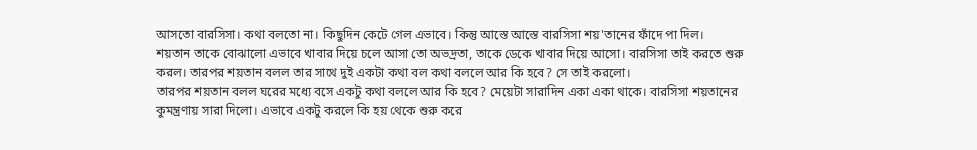আসতো বারসিসা। কথা বলতো না। কিছুদিন কেটে গেল এভাবে। কিন্তু আস্তে আস্তে বারসিসা শয়'তানের ফাঁদে পা দিল।
শয়তান তাকে বোঝালো এভাবে খাবার দিয়ে চলে আসা তো অভদ্রতা, তাকে ডেকে খাবার দিয়ে আসো। বারসিসা তাই করতে শুরু করল। তারপর শয়তান বলল তার সাথে দুই একটা কথা বল কথা বললে আর কি হবে? সে তাই করলো।
তারপর শয়তান বলল ঘরের মধ্যে বসে একটু কথা বললে আর কি হবে? মেয়েটা সারাদিন একা একা থাকে। বারসিসা শয়তানের কুমন্ত্রণায় সারা দিলো। এভাবে একটু করলে কি হয় থেকে শুরু করে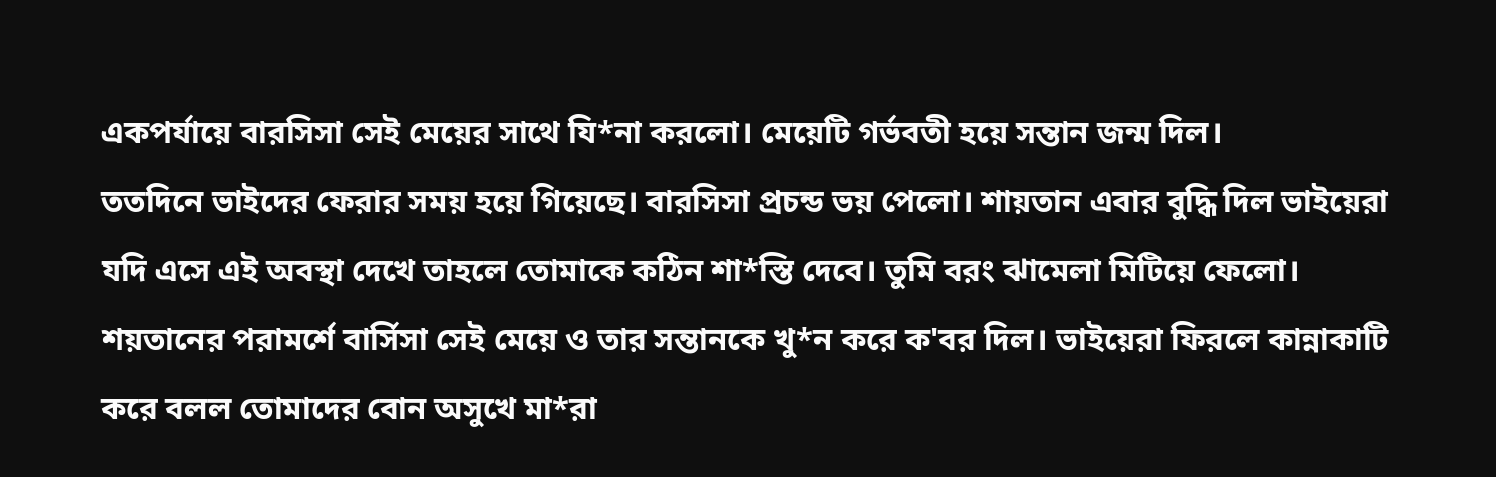একপর্যায়ে বারসিসা সেই মেয়ের সাথে যি*না করলো। মেয়েটি গর্ভবতী হয়ে সন্তান জন্ম দিল।
ততদিনে ভাইদের ফেরার সময় হয়ে গিয়েছে। বারসিসা প্রচন্ড ভয় পেলো। শায়তান এবার বুদ্ধি দিল ভাইয়েরা যদি এসে এই অবস্থা দেখে তাহলে তোমাকে কঠিন শা*স্তি দেবে। তুমি বরং ঝামেলা মিটিয়ে ফেলো।
শয়তানের পরামর্শে বার্সিসা সেই মেয়ে ও তার সন্তানকে খু*ন করে ক'বর দিল। ভাইয়েরা ফিরলে কান্নাকাটি করে বলল তোমাদের বোন অসুখে মা*রা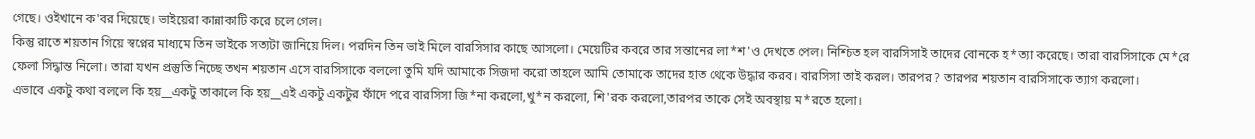গেছে। ওইখানে ক'বর দিয়েছে। ভাইয়েরা কান্নাকাটি করে চলে গেল।
কিন্তু রাতে শয়তান গিয়ে স্বপ্নের মাধ্যমে তিন ভাইকে সত্যটা জানিয়ে দিল। পরদিন তিন ভাই মিলে বারসিসার কাছে আসলো। মেয়েটির কবরে তার সন্তানের লা*শ'ও দেখতে পেল। নিশ্চিত হল বারসিসাই তাদের বোনকে হ*ত্যা করেছে। তারা বারসিসাকে মে*রে ফেলা সিদ্ধান্ত নিলো। তারা যখন প্রস্তুতি নিচ্ছে তখন শয়তান এসে বারসিসাকে বললো তুমি যদি আমাকে সিজদা করো তাহলে আমি তোমাকে তাদের হাত থেকে উদ্ধার করব। বারসিসা তাই করল। তারপর? তারপর শয়তান বারসিসাকে ত্যাগ করলো।
এভাবে একটু কথা বললে কি হয়__একটু তাকালে কি হয়__এই একটু একটুর ফাঁদে পরে বারসিসা জি*না করলো,খু*ন করলো, শি'রক করলো,তারপর তাকে সেই অবস্থায় ম*রতে হলো।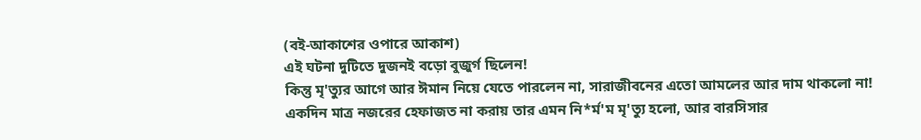(বই-আকাশের ওপারে আকাশ)
এই ঘটনা দুটিতে দুজনই বড়ো বুজুর্গ ছিলেন!
কিন্তু মৃ'ত্যুর আগে আর ঈমান নিয়ে যেতে পারলেন না, সারাজীবনের এতো আমলের আর দাম থাকলো না!
একদিন মাত্র নজরের হেফাজত না করায় তার এমন নি*র্ম'ম মৃ'ত্যু হলো, আর বারসিসার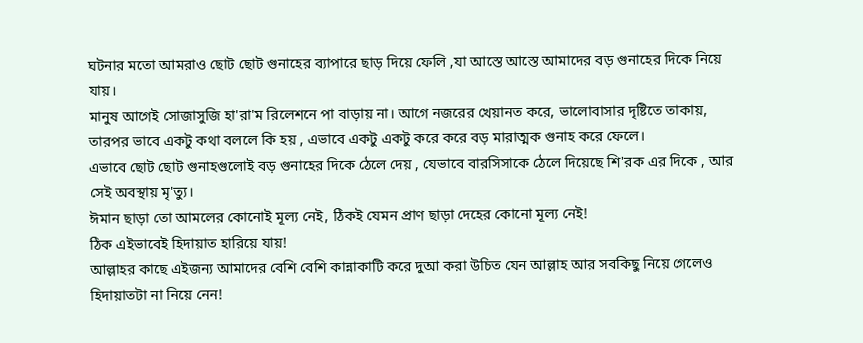ঘটনার মতো আমরাও ছোট ছোট গুনাহের ব্যাপারে ছাড় দিয়ে ফেলি ,যা আস্তে আস্তে আমাদের বড় গুনাহের দিকে নিয়ে যায়।
মানুষ আগেই সোজাসুজি হা'রা'ম রিলেশনে পা বাড়ায় না। আগে নজরের খেয়ানত করে, ভালোবাসার দৃষ্টিতে তাকায়, তারপর ভাবে একটু কথা বললে কি হয় , এভাবে একটু একটু করে করে বড় মারাত্মক গুনাহ করে ফেলে।
এভাবে ছোট ছোট গুনাহগুলোই বড় গুনাহের দিকে ঠেলে দেয় , যেভাবে বারসিসাকে ঠেলে দিয়েছে শি'রক এর দিকে , আর সেই অবস্থায় মৃ'ত্যু।
ঈমান ছাড়া তো আমলের কোনোই মূল্য নেই, ঠিকই যেমন প্রাণ ছাড়া দেহের কোনো মূল্য নেই!
ঠিক এইভাবেই হিদায়াত হারিয়ে যায়!
আল্লাহর কাছে এইজন্য আমাদের বেশি বেশি কান্নাকাটি করে দুআ করা উচিত যেন আল্লাহ আর সবকিছু নিয়ে গেলেও হিদায়াতটা না নিয়ে নেন!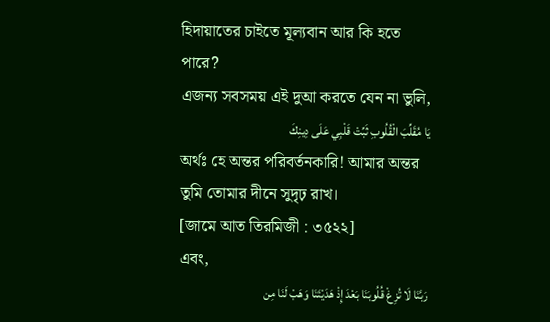হিদায়াতের চাইতে মূল্যবান আর কি হতে পারে?
এজন্য সবসময় এই দুআ করতে যেন না ভুলি,
يَا مُقَلِّبَ الْقُلُوبِ ثَبِّتْ قَلْبِي عَلَى دِينِكَ
অর্থঃ হে অন্তর পরিবর্তনকারি! আমার অন্তর তুমি তোমার দীনে সুদৃঢ় রাখ।
[জামে আত তিরমিজী : ৩৫২২]
এবং,
رَبَّنَا لَا تُزِغْ قُلُوبَنَا بَعْدَ إِذْ هَدَيْتَنَا وَهَبْ لَنَا مِن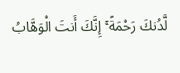لَّدُنكَ رَحْمَةً ۚ إِنَّكَ أَنتَ الْوَهَّابُ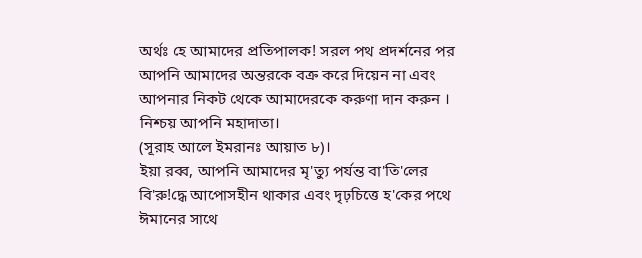অর্থঃ হে আমাদের প্রতিপালক! সরল পথ প্রদর্শনের পর আপনি আমাদের অন্তরকে বক্র করে দিয়েন না এবং আপনার নিকট থেকে আমাদেরকে করুণা দান করুন । নিশ্চয় আপনি মহাদাতা।
(সূরাহ আলে ইমরানঃ আয়াত ৮)।
ইয়া রব্ব, আপনি আমাদের মৃ'ত্যু পর্যন্ত বা'তি'লের বি'রু!দ্ধে আপোসহীন থাকার এবং দৃঢ়চিত্তে হ'কের পথে ঈমানের সাথে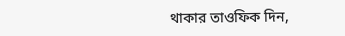থাকার তাওফিক দিন,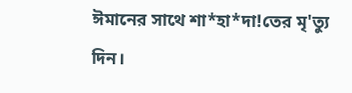ঈমানের সাথে শা*হা*দা!তের মৃ'ত্যু দিন।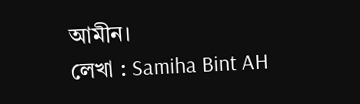আমীন।
লেখা : Samiha Bint AH